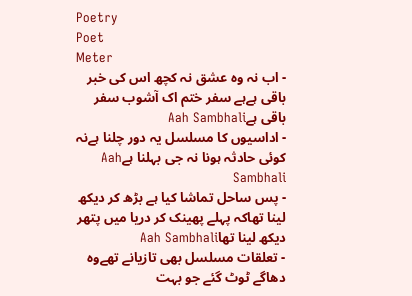Poetry
Poet
Meter
- اب نہ وہ عشق نہ کچھ اس کی خبر باقی ہےہے سفر ختم اک آشوب سفر باقی ہےAah Sambhali
- اداسیوں کا مسلسل یہ دور چلنا ہےنہ کوئی حادثہ ہونا نہ جی بہلنا ہےAah Sambhali
- پس ساحل تماشا کیا ہے بڑھ کر دیکھ لینا تھاکہ پہلے پھینک کر دریا میں پتھر دیکھ لینا تھاAah Sambhali
- تعلقات مسلسل بھی تازیانے تھےوہ دھاگے ٹوٹ گئے جو بہت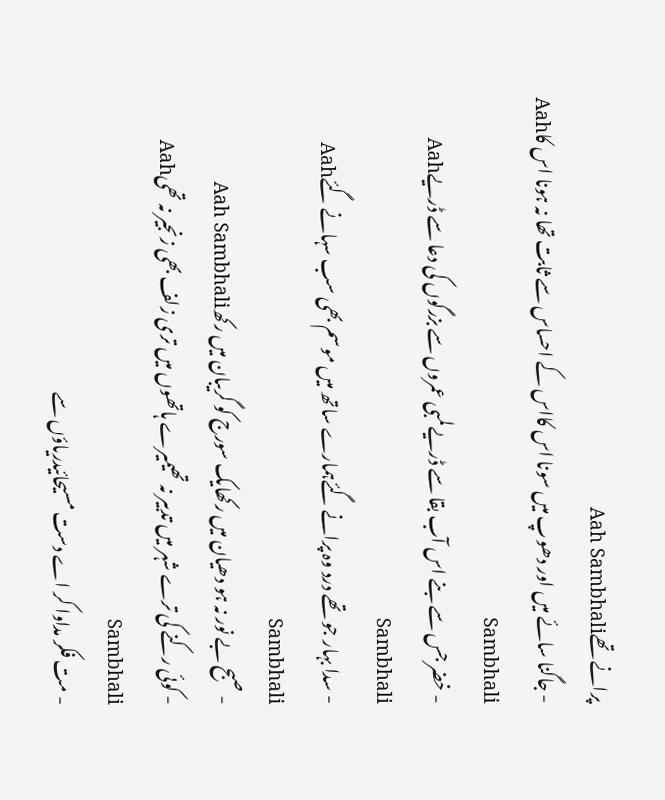پرانے تھےAah Sambhali
- جاگنا سائے میں اور دھوپ میں سونا اس کااس کے احساس سے ثابت تھا نہ ہونا اس کاAah Sambhali
- خضر جس سے بنے اس آب بقا سے ڈریےلمبی عمروں سے بزرگوں کی دعا سے ڈریےAah Sambhali
- سدا بہار جو تھے درد وہ پرانے گئےہمارے ساتھ میں موسم بھی سب سہانے گئےAah Sambhali
- صبح بے نور نہ ہو دھیان میں رکھایک سورج کو گریبان میں رکھAah Sambhali
- کوئی رکنے کی ترے شہر میں تدبیر نہ تھیمیرے ہاتھوں میں تری زلف بھی زنجیر نہ تھیAah Sambhali
- مت فکر مداوا کر اے دست مسیحائیدریاؤں سے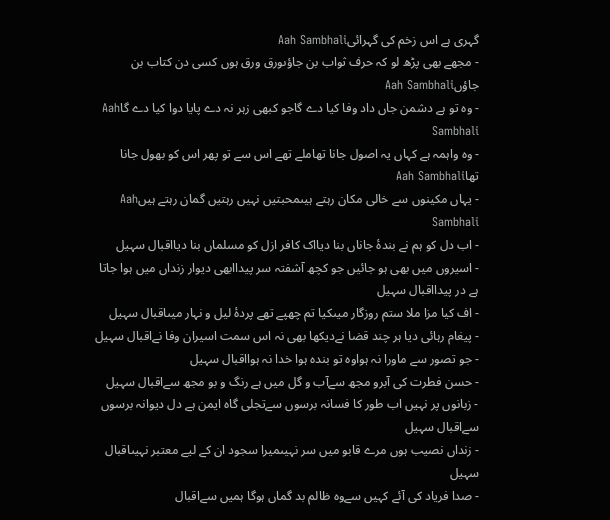گہری ہے اس زخم کی گہرائیAah Sambhali
- مجھے بھی پڑھ لو کہ حرف ثواب بن جاؤںورق ورق ہوں کسی دن کتاب بن جاؤںAah Sambhali
- وہ تو ہے دشمن جاں داد وفا کیا دے گاجو کبھی زہر نہ دے پایا دوا کیا دے گاAah Sambhali
- وہ واہمہ ہے کہاں یہ اصول جانا تھاملے تھے اس سے تو پھر اس کو بھول جانا تھاAah Sambhali
- یہاں مکینوں سے خالی مکان رہتے ہیںمحبتیں نہیں رہتیں گمان رہتے ہیںAah Sambhali
- اب دل کو ہم نے بندۂ جاناں بنا دیااک کافر ازل کو مسلماں بنا دیااقبال سہیل
- اسیروں میں بھی ہو جائیں جو کچھ آشفتہ سر پیداابھی دیوار زنداں میں ہوا جاتا ہے در پیدااقبال سہیل
- اف کیا مزا ملا ستم روزگار میںکیا تم چھپے تھے پردۂ لیل و نہار میںاقبال سہیل
- پیغام رہائی دیا ہر چند قضا نےدیکھا بھی نہ اس سمت اسیران وفا نےاقبال سہیل
- جو تصور سے ماورا نہ ہواوہ تو بندہ ہوا خدا نہ ہوااقبال سہیل
- حسن فطرت کی آبرو مجھ سےآب و گل میں ہے رنگ و بو مجھ سےاقبال سہیل
- زبانوں پر نہیں اب طور کا فسانہ برسوں سےتجلی گاہ ایمن ہے دل دیوانہ برسوں سےاقبال سہیل
- زنداں نصیب ہوں مرے قابو میں سر نہیںمیرا سجود ان کے لیے معتبر نہیںاقبال سہیل
- صدا فریاد کی آئے کہیں سےوہ ظالم بد گماں ہوگا ہمیں سےاقبال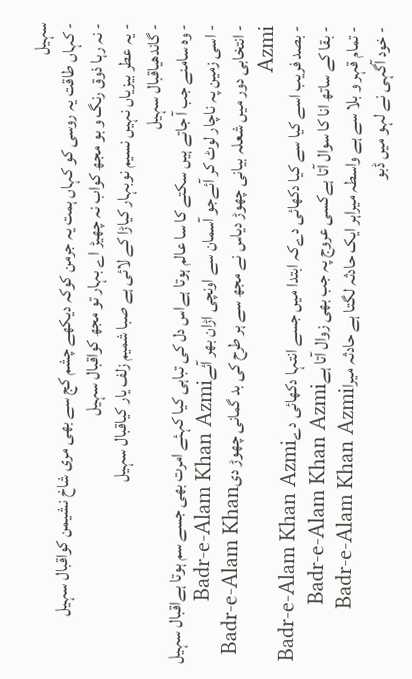سہیل
- کہاں طاقت یہ روسی کو کہاں ہمت یہ جرمن کوکہ دیکھے چشم کج سے بھی مری شاخ نشیمن کواقبال سہیل
- نہ رہا ذوق رنگ و بو مجھ کواب نہ چھیڑ اے بہار تو مجھ کواقبال سہیل
- یہ عطر بیزیاں نہیں نسیم نوبہار کیاڑا کے لائی ہے صبا شمیم زلف یار کیاقبال سہیل
- گاندھیاقبال سہیل
- وہ سامنے جب آ جاتے ہیں سکتے کا سا عالم ہوتا ہےاس دل کی تباہی کیا کہئے امرت بھی جسے سم ہوتا ہےاقبال سہیل
- اسی زمین پہ ناچار لوٹ کر آئےجو آسمان سے اونچی اڑان بھر آئےBadr-e-Alam Khan Azmi
- انتخابی دور میں شعلہ بیانی چھوڑ دیاس نے مجھ سے ہر طرح کی بد گمانی چھوڑ دیBadr-e-Alam Khan Azmi
- بصد فریب اسے کیا سے کیا دکھائی دےکہ ابتدا میں جسے انتہا دکھائی دےBadr-e-Alam Khan Azmi
- بقا کے ساتھ انا کا سوال آتا ہےکسی عروج پہ جب بھی زوال آتا ہےBadr-e-Alam Khan Azmi
- تمام قہر و بلا سے ہے واسطہ میراہر ایک حادثہ لگتا ہے حادثہ میراBadr-e-Alam Khan Azmi
- خود آگہی نے لہو میں ڈبو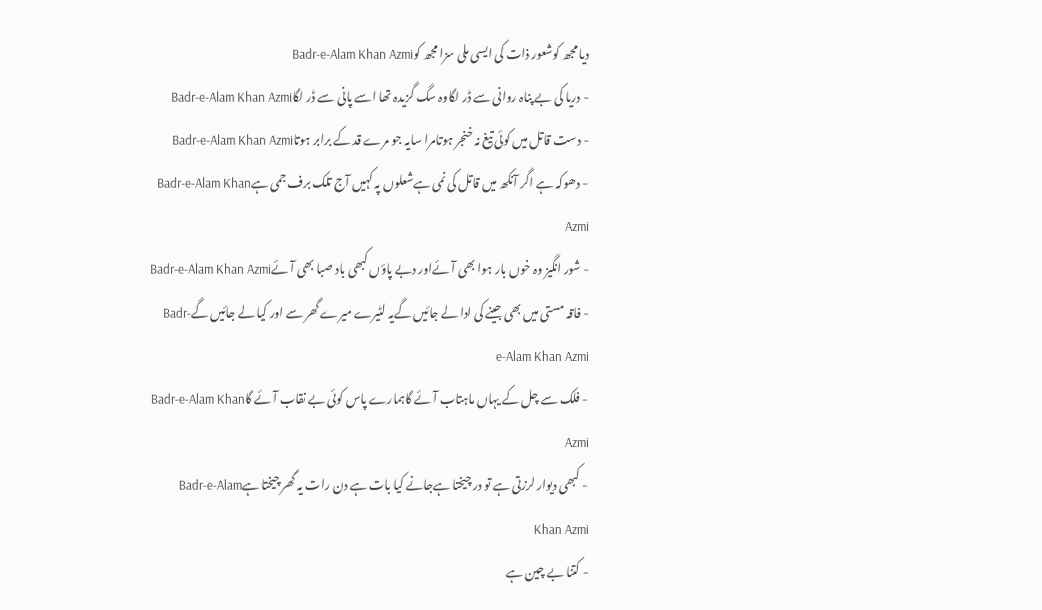دیا مجھ کوشعور ذات کی ایسی ملی سزا مجھ کوBadr-e-Alam Khan Azmi
- دریا کی بے پناہ روانی سے ڈر لگاوہ سگ گزیدہ تھا اسے پانی سے ڈر لگاBadr-e-Alam Khan Azmi
- دست قاتل میں کوئی تیغ نہ خنجر ہوتامرا سایہ جو مرے قد کے برابر ہوتاBadr-e-Alam Khan Azmi
- دھوکہ ہے اگر آنکھ میں قاتل کی نمی ہےشعلوں پہ کہیں آج تلک برف جمی ہےBadr-e-Alam Khan Azmi
- شور انگیز وہ خوں بار ہوا بھی آئےاور دبے پاؤں کبھی باد صبا بھی آئےBadr-e-Alam Khan Azmi
- فاقہ مستی میں بھی جینے کی ادا لے جائیں گےیہ لٹیرے میرے گھر سے اور کیا لے جائیں گےBadr-e-Alam Khan Azmi
- فلک سے چل کے یہاں ماہتاب آئے گاہمارے پاس کوئی بے نقاب آئے گاBadr-e-Alam Khan Azmi
- کبھی دیوار لرزتی ہے تو در چیختا ہےجانے کیا بات ہے دن رات یہ گھر چیختا ہےBadr-e-Alam Khan Azmi
- کتنا بے چین ہے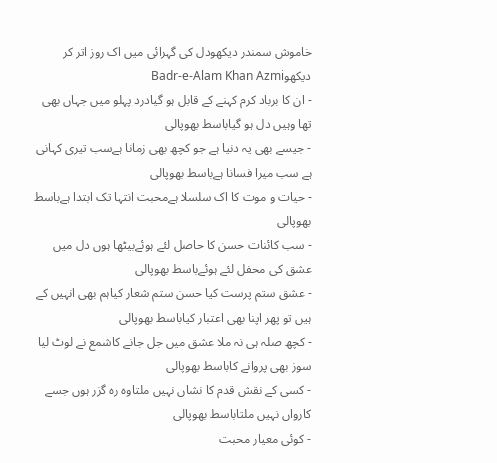خاموش سمندر دیکھودل کی گہرائی میں اک روز اتر کر دیکھوBadr-e-Alam Khan Azmi
- ان کا برباد کرم کہنے کے قابل ہو گیادرد پہلو میں جہاں بھی تھا وہیں دل ہو گیاباسط بھوپالی
- جیسے بھی یہ دنیا ہے جو کچھ بھی زمانا ہےسب تیری کہانی ہے سب میرا فسانا ہےباسط بھوپالی
- حیات و موت کا اک سلسلا ہےمحبت انتہا تک ابتدا ہےباسط بھوپالی
- سب کائنات حسن کا حاصل لئے ہوئےبیٹھا ہوں دل میں عشق کی محفل لئے ہوئےباسط بھوپالی
- عشق ستم پرست کیا حسن ستم شعار کیاہم بھی انہیں کے ہیں تو پھر اپنا بھی اعتبار کیاباسط بھوپالی
- کچھ صلہ ہی نہ ملا عشق میں جل جانے کاشمع نے لوٹ لیا سوز بھی پروانے کاباسط بھوپالی
- کسی کے نقش قدم کا نشاں نہیں ملتاوہ رہ گزر ہوں جسے کارواں نہیں ملتاباسط بھوپالی
- کوئی معیار محبت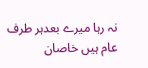نہ رہا میرے بعدہر طرف عام ہیں خاصان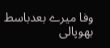وفا میرے بعدباسط بھوپالی